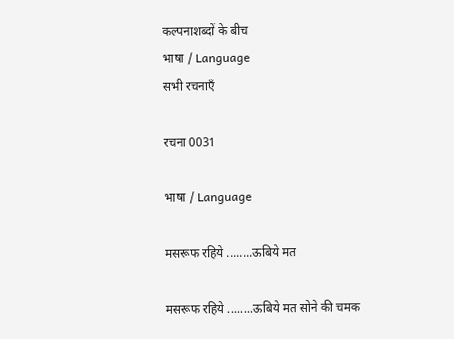कल्पनाशब्दों के बीच
भाषा / Language
सभी रचनाएँ

रचना 0031

भाषा / Language

मसरूफ रहिये ........ऊबिये मत

मसरूफ रहिये ........ऊबिये मत सोने की चमक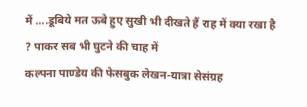में ....डूबिये मत ऊबे हुए सुखी भी दीखते हैं राह में क्या रखा है ? पाकर सब भी घुटने की चाह में
कल्पना पाण्डेय की फेसबुक लेखन-यात्रा सेसंग्रह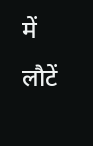में लौटें